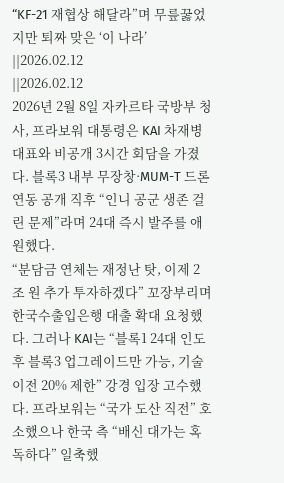“KF-21 재협상 해달라”며 무릎꿇었지만 퇴짜 맞은 ‘이 나라’
||2026.02.12
||2026.02.12
2026년 2월 8일 자카르타 국방부 청사, 프라보워 대통령은 KAI 차재병 대표와 비공개 3시간 회담을 가졌다. 블록3 내부 무장창·MUM-T 드론 연동 공개 직후 “인니 공군 생존 걸린 문제”라며 24대 즉시 발주를 애원했다.
“분담금 연체는 재정난 탓, 이제 2조 원 추가 투자하겠다” 꼬장부리며 한국수출입은행 대출 확대 요청했다. 그러나 KAI는 “블록1 24대 인도 후 블록3 업그레이드만 가능, 기술 이전 20% 제한” 강경 입장 고수했다. 프라보워는 “국가 도산 직전” 호소했으나 한국 측 “배신 대가는 혹독하다” 일축했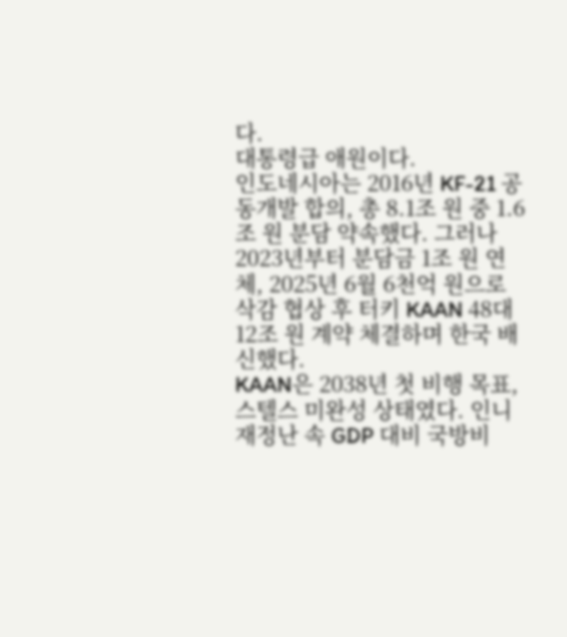다.
대통령급 애원이다.
인도네시아는 2016년 KF-21 공동개발 합의, 총 8.1조 원 중 1.6조 원 분담 약속했다. 그러나 2023년부터 분담금 1조 원 연체, 2025년 6월 6천억 원으로 삭감 협상 후 터키 KAAN 48대 12조 원 계약 체결하며 한국 배신했다.
KAAN은 2038년 첫 비행 목표, 스텔스 미완성 상태였다. 인니 재정난 속 GDP 대비 국방비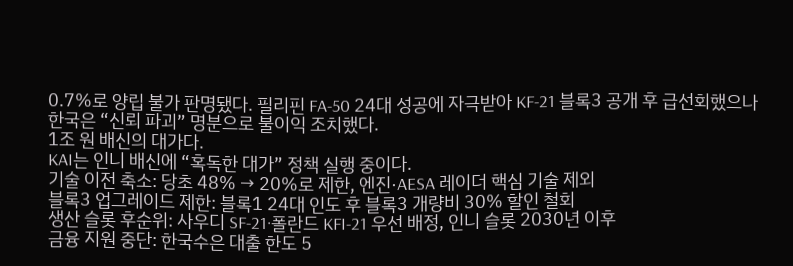0.7%로 양립 불가 판명됐다. 필리핀 FA-50 24대 성공에 자극받아 KF-21 블록3 공개 후 급선회했으나 한국은 “신뢰 파괴” 명분으로 불이익 조치했다.
1조 원 배신의 대가다.
KAI는 인니 배신에 “혹독한 대가” 정책 실행 중이다.
기술 이전 축소: 당초 48% → 20%로 제한, 엔진·AESA 레이더 핵심 기술 제외
블록3 업그레이드 제한: 블록1 24대 인도 후 블록3 개량비 30% 할인 철회
생산 슬롯 후순위: 사우디 SF-21·폴란드 KFI-21 우선 배정, 인니 슬롯 2030년 이후
금융 지원 중단: 한국수은 대출 한도 5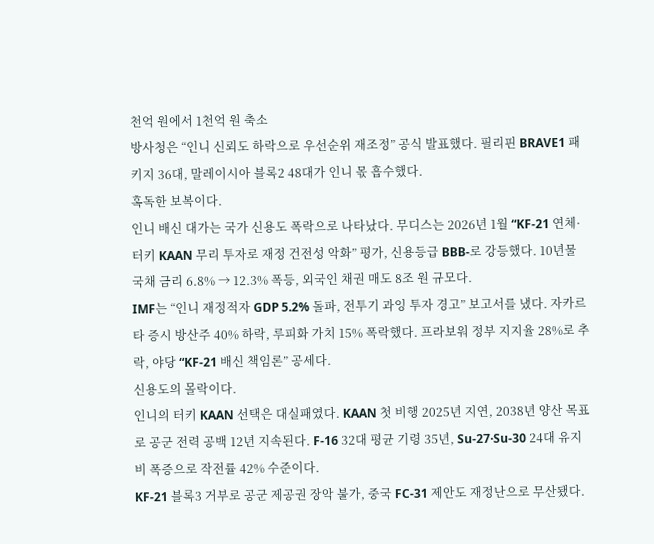천억 원에서 1천억 원 축소
방사청은 “인니 신뢰도 하락으로 우선순위 재조정” 공식 발표했다. 필리핀 BRAVE1 패키지 36대, 말레이시아 블록2 48대가 인니 몫 흡수했다.
혹독한 보복이다.
인니 배신 대가는 국가 신용도 폭락으로 나타났다. 무디스는 2026년 1월 “KF-21 연체·터키 KAAN 무리 투자로 재정 건전성 악화” 평가, 신용등급 BBB-로 강등했다. 10년물 국채 금리 6.8% → 12.3% 폭등, 외국인 채권 매도 8조 원 규모다.
IMF는 “인니 재정적자 GDP 5.2% 돌파, 전투기 과잉 투자 경고” 보고서를 냈다. 자카르타 증시 방산주 40% 하락, 루피화 가치 15% 폭락했다. 프라보워 정부 지지율 28%로 추락, 야당 “KF-21 배신 책임론” 공세다.
신용도의 몰락이다.
인니의 터키 KAAN 선택은 대실패였다. KAAN 첫 비행 2025년 지연, 2038년 양산 목표로 공군 전력 공백 12년 지속된다. F-16 32대 평균 기령 35년, Su-27·Su-30 24대 유지비 폭증으로 작전률 42% 수준이다.
KF-21 블록3 거부로 공군 제공권 장악 불가, 중국 FC-31 제안도 재정난으로 무산됐다.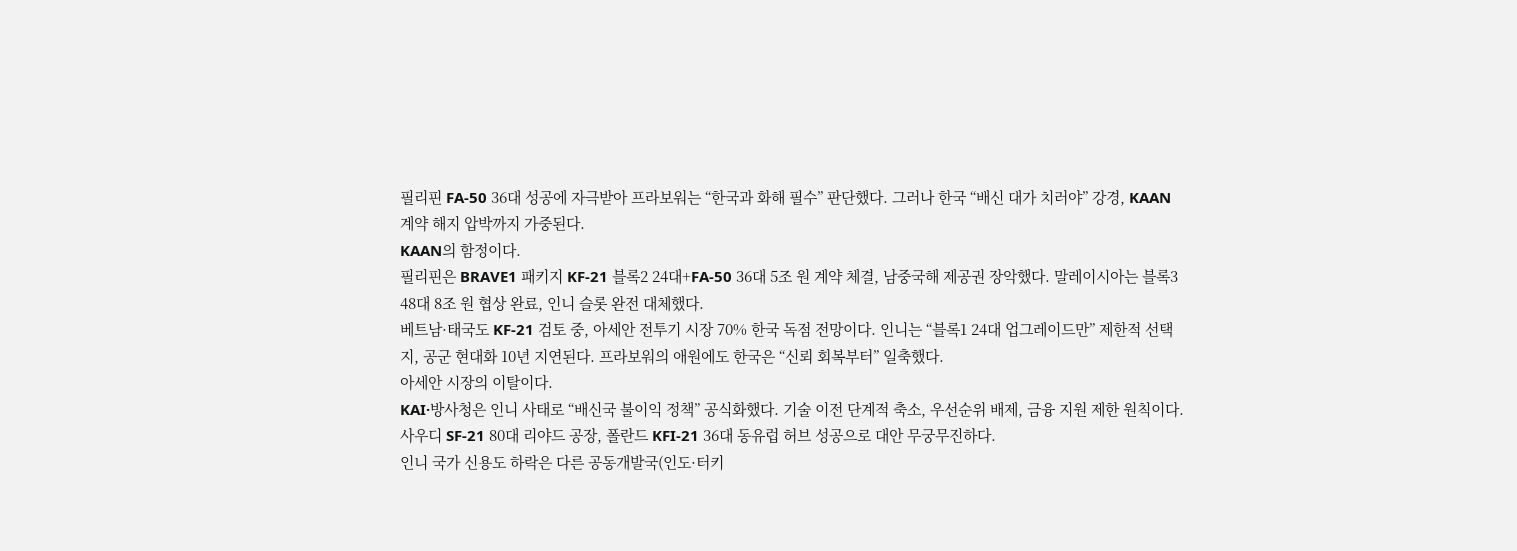필리핀 FA-50 36대 성공에 자극받아 프라보워는 “한국과 화해 필수” 판단했다. 그러나 한국 “배신 대가 치러야” 강경, KAAN 계약 해지 압박까지 가중된다.
KAAN의 함정이다.
필리핀은 BRAVE1 패키지 KF-21 블록2 24대+FA-50 36대 5조 원 계약 체결, 남중국해 제공권 장악했다. 말레이시아는 블록3 48대 8조 원 협상 완료, 인니 슬롯 완전 대체했다.
베트남·태국도 KF-21 검토 중, 아세안 전투기 시장 70% 한국 독점 전망이다. 인니는 “블록1 24대 업그레이드만” 제한적 선택지, 공군 현대화 10년 지연된다. 프라보워의 애원에도 한국은 “신뢰 회복부터” 일축했다.
아세안 시장의 이탈이다.
KAI·방사청은 인니 사태로 “배신국 불이익 정책” 공식화했다. 기술 이전 단계적 축소, 우선순위 배제, 금융 지원 제한 원칙이다. 사우디 SF-21 80대 리야드 공장, 폴란드 KFI-21 36대 동유럽 허브 성공으로 대안 무궁무진하다.
인니 국가 신용도 하락은 다른 공동개발국(인도·터키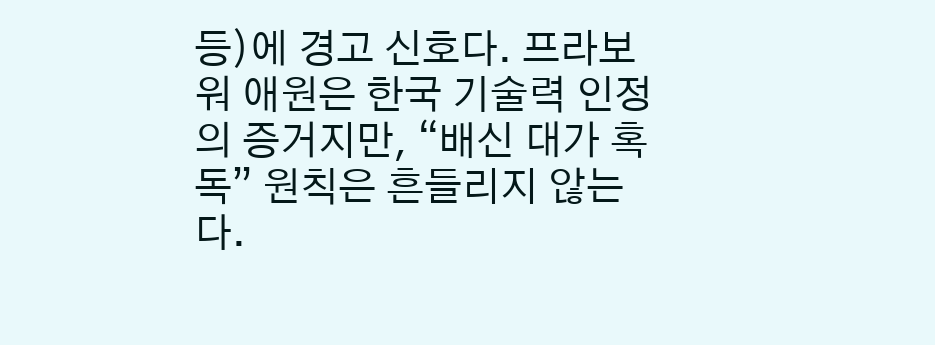등)에 경고 신호다. 프라보워 애원은 한국 기술력 인정의 증거지만, “배신 대가 혹독” 원칙은 흔들리지 않는다.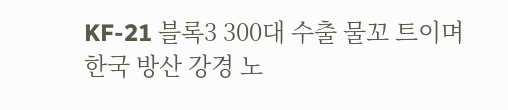KF-21 블록3 300대 수출 물꼬 트이며 한국 방산 강경 노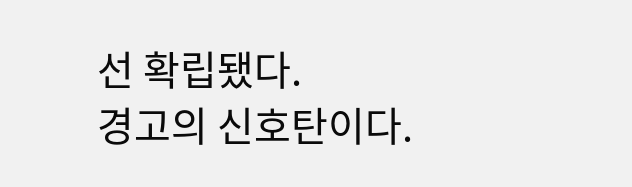선 확립됐다.
경고의 신호탄이다.